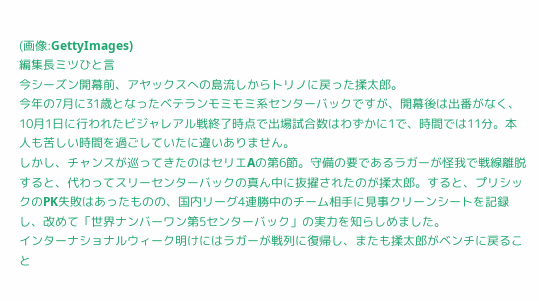(画像:GettyImages)
編集長ミツひと言
今シーズン開幕前、アヤックスへの島流しからトリノに戻った揉太郎。
今年の7月に31歳となったベテランモミモミ系センターバックですが、開幕後は出番がなく、10月1日に行われたビジャレアル戦終了時点で出場試合数はわずかに1で、時間では11分。本人も苦しい時間を過ごしていたに違いありません。
しかし、チャンスが巡ってきたのはセリエAの第6節。守備の要であるラガーが怪我で戦線離脱すると、代わってスリーセンターバックの真ん中に抜擢されたのが揉太郎。すると、プリシックのPK失敗はあったものの、国内リーグ4連勝中のチーム相手に見事クリーンシートを記録し、改めて「世界ナンバーワン第5センターバック」の実力を知らしめました。
インターナショナルウィーク明けにはラガーが戦列に復帰し、またも揉太郎がベンチに戻ること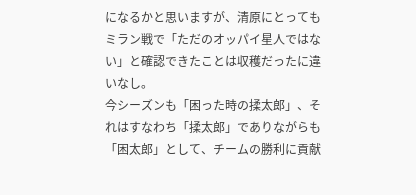になるかと思いますが、清原にとってもミラン戦で「ただのオッパイ星人ではない」と確認できたことは収穫だったに違いなし。
今シーズンも「困った時の揉太郎」、それはすなわち「揉太郎」でありながらも「困太郎」として、チームの勝利に貢献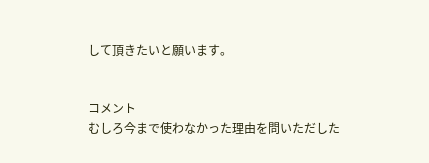して頂きたいと願います。


コメント
むしろ今まで使わなかった理由を問いただした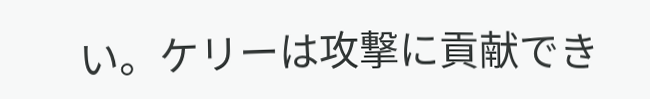い。ケリーは攻撃に貢献でき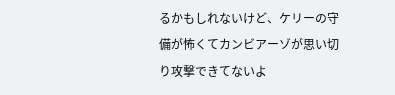るかもしれないけど、ケリーの守備が怖くてカンビアーゾが思い切り攻撃できてないよ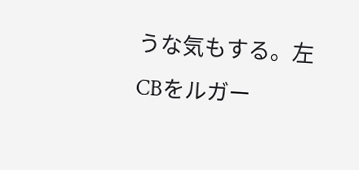うな気もする。左CBをルガー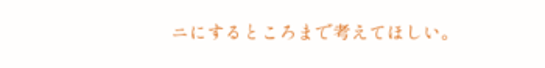ニにするところまで考えてほしい。